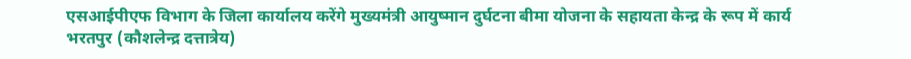एसआईपीएफ विभाग के जिला कार्यालय करेंगे मुख्यमंत्री आयुष्मान दुर्घटना बीमा योजना के सहायता केन्द्र के रूप में कार्य
भरतपुर (कौशलेन्द्र दत्तात्रेय)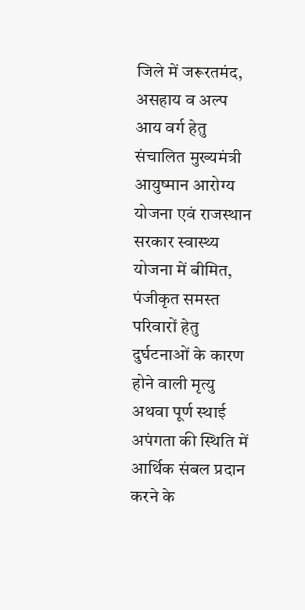जिले में जरूरतमंद, असहाय व अल्प आय वर्ग हेतु संचालित मुख्यमंत्री आयुष्मान आरोग्य योजना एवं राजस्थान सरकार स्वास्थ्य योजना में बीमित, पंजीकृत समस्त परिवारों हेतु दुर्घटनाओं के कारण होने वाली मृत्यु अथवा पूर्ण स्थाई अपंगता की स्थिति में आर्थिक संबल प्रदान करने के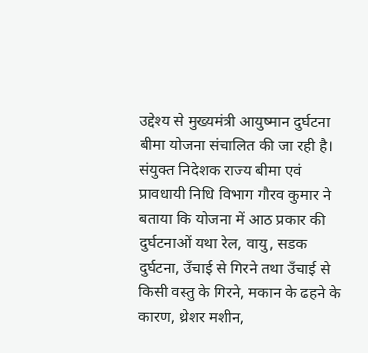उद्देश्य से मुख्यमंत्री आयुष्मान दुर्घटना बीमा योजना संचालित की जा रही है।
संयुक्त निदेशक राज्य बीमा एवं प्रावधायी निधि विभाग गौरव कुमार ने बताया कि योजना में आठ प्रकार की दुर्घटनाओं यथा रेल, वायु, सडक दुर्घटना, उँचाई से गिरने तथा उँचाई से किसी वस्तु के गिरने, मकान के ढहने के कारण, थ्रेशर मशीन,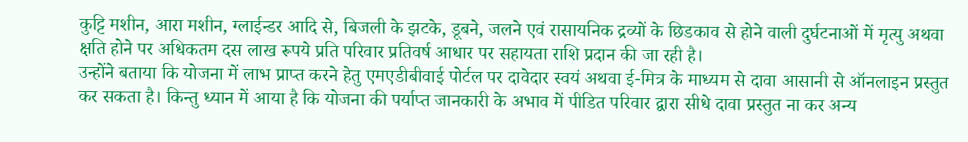कुट्टि मशीन, आरा मशीन, ग्लाईन्डर आदि से, बिजली के झटके, डूबने, जलने एवं रासायनिक द्रव्यों के छिडकाव से होने वाली दुर्घटनाओं में मृत्यु अथवा क्षति होने पर अधिकतम दस लाख रूपये प्रति परिवार प्रतिवर्ष आधार पर सहायता राशि प्रदान की जा रही है।
उन्होंने बताया कि योजना में लाभ प्राप्त करने हेतु एमएडीबीवाई पोर्टल पर दावेदार स्वयं अथवा ई-मित्र के माध्यम से दावा आसानी से ऑनलाइन प्रस्तुत कर सकता है। किन्तु ध्यान में आया है कि योजना की पर्याप्त जानकारी के अभाव में पीडित परिवार द्वारा सीधे दावा प्रस्तुत ना कर अन्य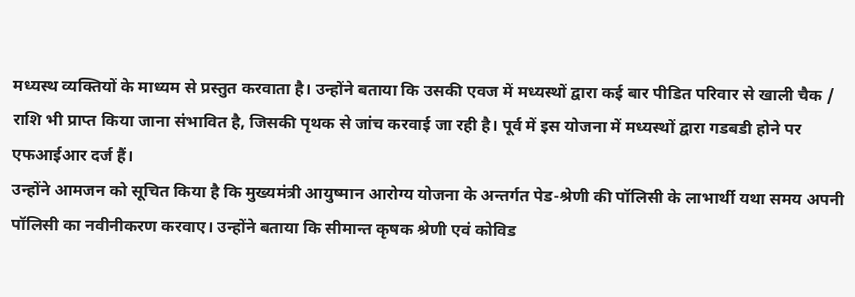मध्यस्थ व्यक्तियों के माध्यम से प्रस्तुत करवाता है। उन्होंने बताया कि उसकी एवज में मध्यस्थों द्वारा कई बार पीडित परिवार से खाली चैक / राशि भी प्राप्त किया जाना संभावित है, जिसकी पृथक से जांच करवाई जा रही है। पूर्व में इस योजना में मध्यस्थों द्वारा गडबडी होने पर एफआईआर दर्ज हैं।
उन्होंने आमजन को सूचित किया है कि मुख्यमंत्री आयुष्मान आरोग्य योजना के अन्तर्गत पेड-श्रेणी की पॉलिसी के लाभार्थी यथा समय अपनी पॉलिसी का नवीनीकरण करवाए। उन्होंने बताया कि सीमान्त कृषक श्रेणी एवं कोविड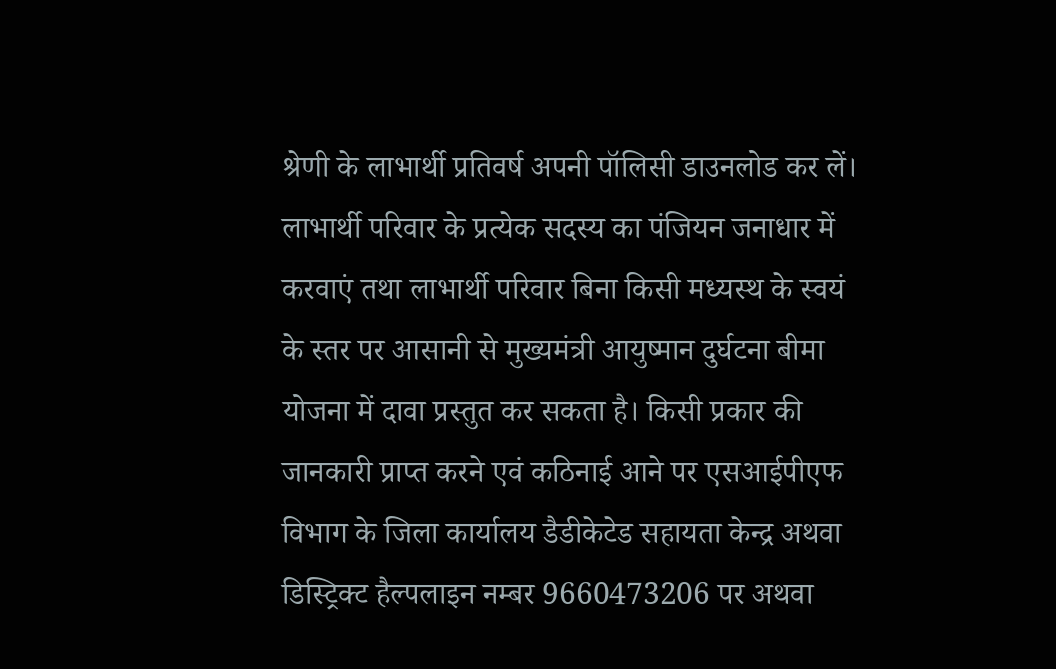श्रेणी के लाभार्थी प्रतिवर्ष अपनी पॉलिसी डाउनलोड कर लें। लाभार्थी परिवार के प्रत्येक सदस्य का पंजियन जनाधार में करवाएं तथा लाभार्थी परिवार बिना किसी मध्यस्थ के स्वयं के स्तर पर आसानी से मुख्यमंत्री आयुष्मान दुर्घटना बीमा योजना में दावा प्रस्तुत कर सकता है। किसी प्रकार की जानकारी प्राप्त करने एवं कठिनाई आने पर एसआईपीएफ विभाग के जिला कार्यालय डैडीकेटेड सहायता केन्द्र अथवा डिस्ट्रिक्ट हैल्पलाइन नम्बर 9660473206 पर अथवा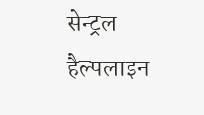सेन्ट्रल हैल्पलाइन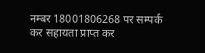नम्बर 18001806268 पर सम्पर्क कर सहायता प्राप्त कर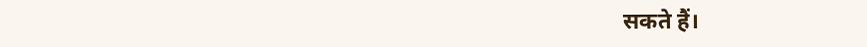सकते हैं।